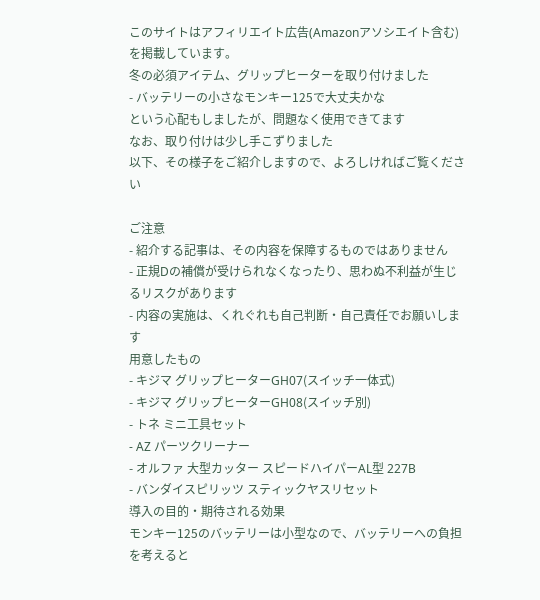このサイトはアフィリエイト広告(Amazonアソシエイト含む)を掲載しています。
冬の必須アイテム、グリップヒーターを取り付けました
- バッテリーの小さなモンキー125で大丈夫かな
という心配もしましたが、問題なく使用できてます
なお、取り付けは少し手こずりました
以下、その様子をご紹介しますので、よろしければご覧ください

ご注意
- 紹介する記事は、その内容を保障するものではありません
- 正規Dの補償が受けられなくなったり、思わぬ不利益が生じるリスクがあります
- 内容の実施は、くれぐれも自己判断・自己責任でお願いします
用意したもの
- キジマ グリップヒーターGH07(スイッチ一体式)
- キジマ グリップヒーターGH08(スイッチ別)
- トネ ミニ工具セット
- AZ パーツクリーナー
- オルファ 大型カッター スピードハイパーAL型 227B
- バンダイスピリッツ スティックヤスリセット
導入の目的・期待される効果
モンキー125のバッテリーは小型なので、バッテリーへの負担を考えると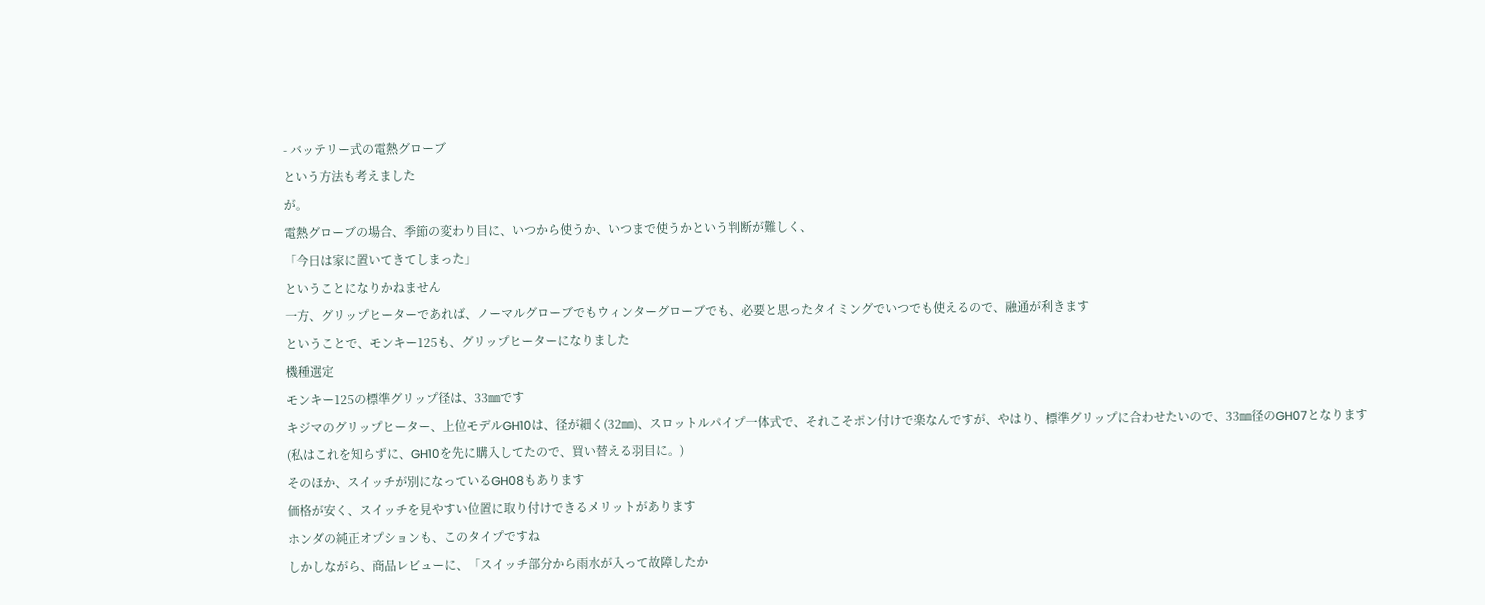- バッテリー式の電熱グローブ
という方法も考えました
が。
電熱グローブの場合、季節の変わり目に、いつから使うか、いつまで使うかという判断が難しく、
「今日は家に置いてきてしまった」
ということになりかねません
一方、グリップヒーターであれば、ノーマルグローブでもウィンターグローブでも、必要と思ったタイミングでいつでも使えるので、融通が利きます
ということで、モンキー125も、グリップヒーターになりました
機種選定
モンキー125の標準グリップ径は、33㎜です
キジマのグリップヒーター、上位モデルGH10は、径が細く(32㎜)、スロットルパイプ一体式で、それこそポン付けで楽なんですが、やはり、標準グリップに合わせたいので、33㎜径のGH07となります
(私はこれを知らずに、GH10を先に購入してたので、買い替える羽目に。)
そのほか、スイッチが別になっているGH08もあります
価格が安く、スイッチを見やすい位置に取り付けできるメリットがあります
ホンダの純正オプションも、このタイプですね
しかしながら、商品レビューに、「スイッチ部分から雨水が入って故障したか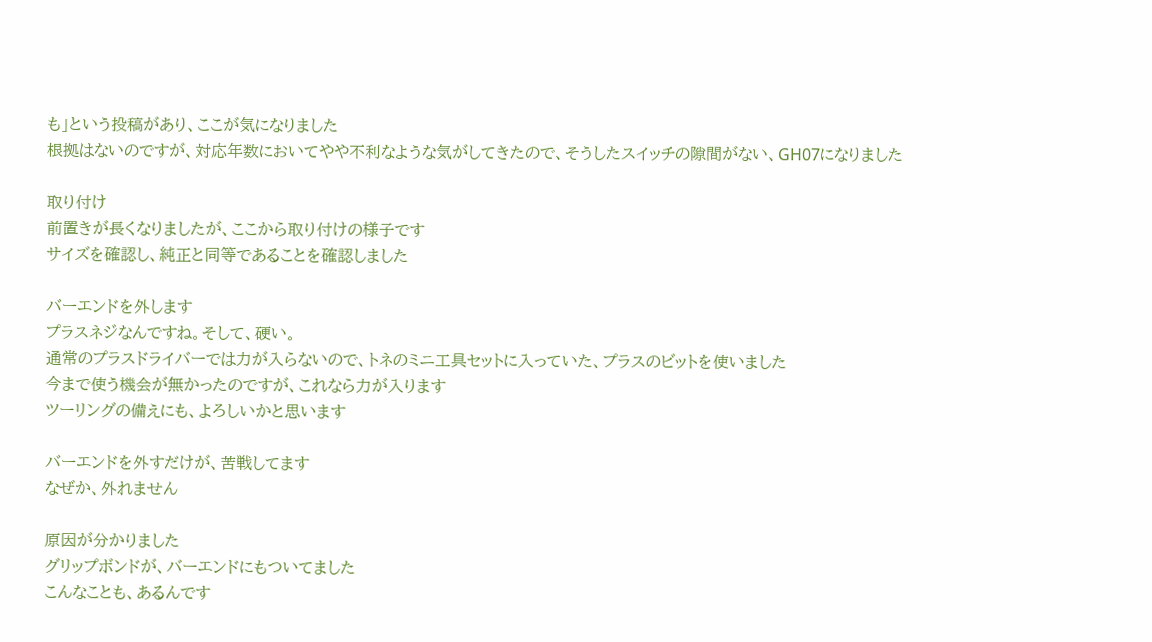も」という投稿があり、ここが気になりました
根拠はないのですが、対応年数においてやや不利なような気がしてきたので、そうしたスイッチの隙間がない、GH07になりました

取り付け
前置きが長くなりましたが、ここから取り付けの様子です
サイズを確認し、純正と同等であることを確認しました

バーエンドを外します
プラスネジなんですね。そして、硬い。
通常のプラスドライバーでは力が入らないので、トネのミニ工具セットに入っていた、プラスのビットを使いました
今まで使う機会が無かったのですが、これなら力が入ります
ツーリングの備えにも、よろしいかと思います

バーエンドを外すだけが、苦戦してます
なぜか、外れません

原因が分かりました
グリップボンドが、バーエンドにもついてました
こんなことも、あるんです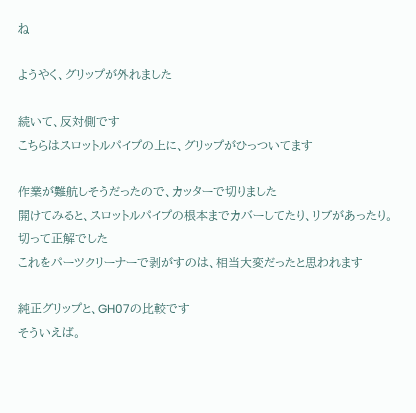ね

ようやく、グリップが外れました

続いて、反対側です
こちらはスロットルパイプの上に、グリップがひっついてます

作業が難航しそうだったので、カッターで切りました
開けてみると、スロットルパイプの根本までカバーしてたり、リブがあったり。
切って正解でした
これをパーツクリーナーで剥がすのは、相当大変だったと思われます

純正グリップと、GH07の比較です
そういえば。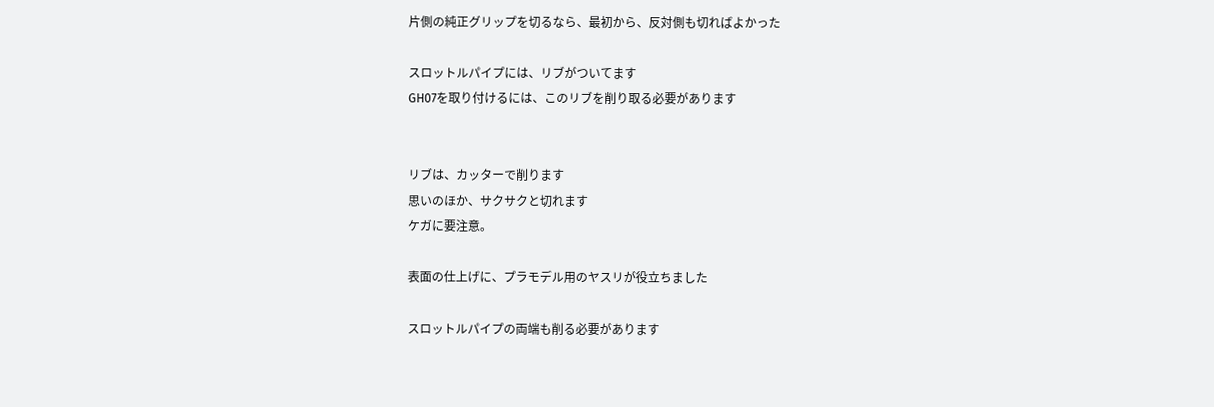片側の純正グリップを切るなら、最初から、反対側も切ればよかった

スロットルパイプには、リブがついてます
GH07を取り付けるには、このリブを削り取る必要があります


リブは、カッターで削ります
思いのほか、サクサクと切れます
ケガに要注意。

表面の仕上げに、プラモデル用のヤスリが役立ちました

スロットルパイプの両端も削る必要があります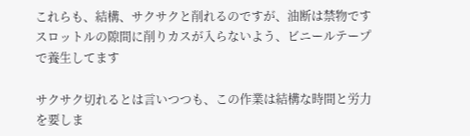これらも、結構、サクサクと削れるのですが、油断は禁物です
スロットルの隙間に削りカスが入らないよう、ビニールテープで養生してます

サクサク切れるとは言いつつも、この作業は結構な時間と労力を要しま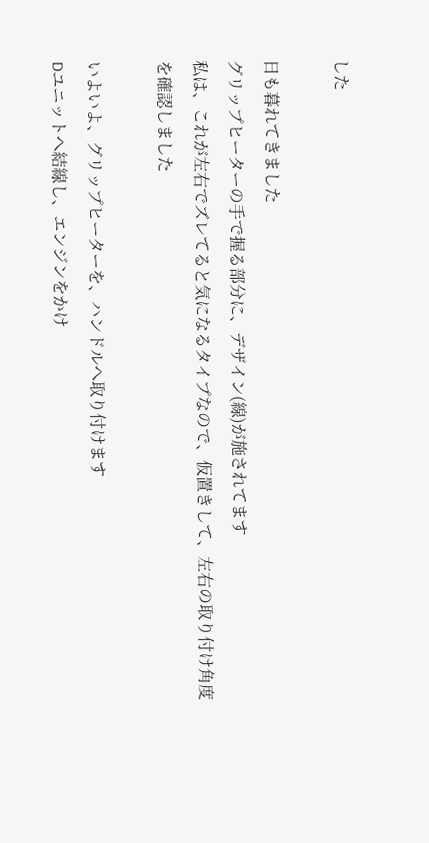した

日も暮れてきました
グリップヒーターの手で握る部分に、デザイン(線)が施されてます
私は、これが左右でズレてると気になるタイプなので、仮置きして、左右の取り付け角度を確認しました

いよいよ、グリップヒーターを、ハンドルへ取り付けます
Dユニットへ結線し、エンジンをかけ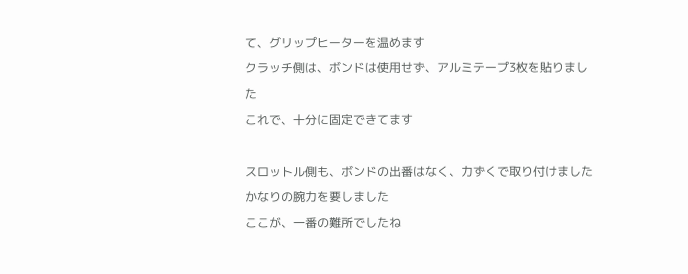て、グリップヒーターを温めます
クラッチ側は、ボンドは使用せず、アルミテープ3枚を貼りました
これで、十分に固定できてます

スロットル側も、ボンドの出番はなく、力ずくで取り付けました
かなりの腕力を要しました
ここが、一番の難所でしたね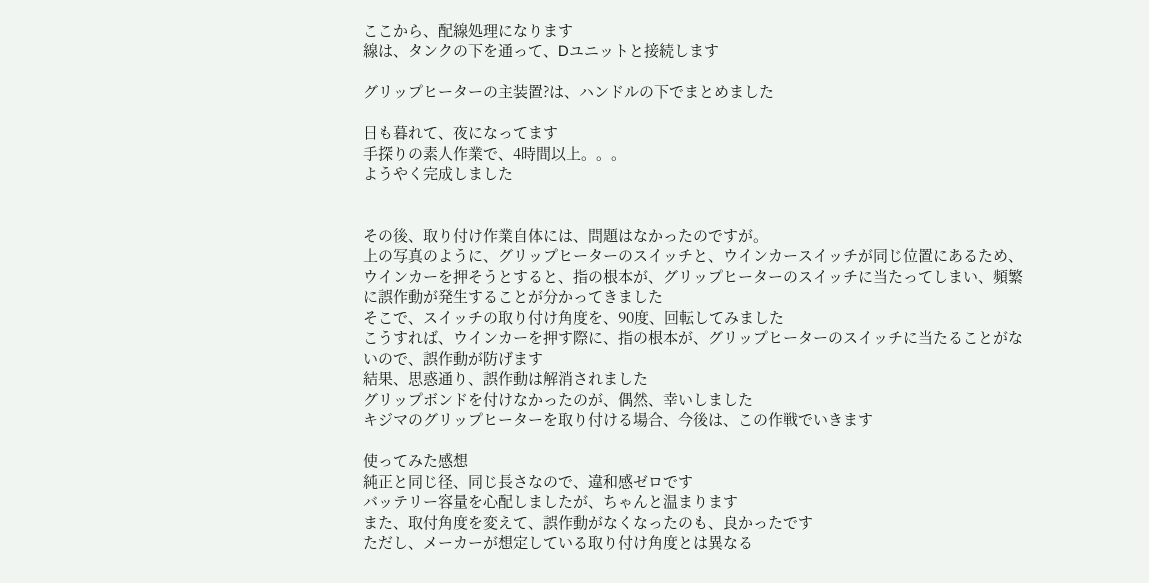ここから、配線処理になります
線は、タンクの下を通って、Dユニットと接続します

グリップヒーターの主装置?は、ハンドルの下でまとめました

日も暮れて、夜になってます
手探りの素人作業で、4時間以上。。。
ようやく完成しました


その後、取り付け作業自体には、問題はなかったのですが。
上の写真のように、グリップヒーターのスイッチと、ウインカースイッチが同じ位置にあるため、ウインカーを押そうとすると、指の根本が、グリップヒーターのスイッチに当たってしまい、頻繁に誤作動が発生することが分かってきました
そこで、スイッチの取り付け角度を、90度、回転してみました
こうすれば、ウインカーを押す際に、指の根本が、グリップヒーターのスイッチに当たることがないので、誤作動が防げます
結果、思惑通り、誤作動は解消されました
グリップボンドを付けなかったのが、偶然、幸いしました
キジマのグリップヒーターを取り付ける場合、今後は、この作戦でいきます

使ってみた感想
純正と同じ径、同じ長さなので、違和感ゼロです
バッテリー容量を心配しましたが、ちゃんと温まります
また、取付角度を変えて、誤作動がなくなったのも、良かったです
ただし、メーカーが想定している取り付け角度とは異なる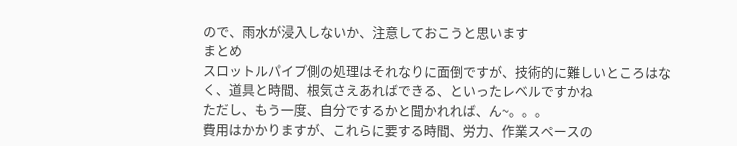ので、雨水が浸入しないか、注意しておこうと思います
まとめ
スロットルパイプ側の処理はそれなりに面倒ですが、技術的に難しいところはなく、道具と時間、根気さえあればできる、といったレベルですかね
ただし、もう一度、自分でするかと聞かれれば、ん~。。。
費用はかかりますが、これらに要する時間、労力、作業スペースの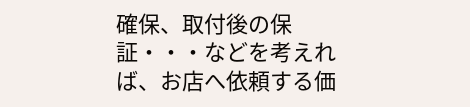確保、取付後の保証・・・などを考えれば、お店へ依頼する価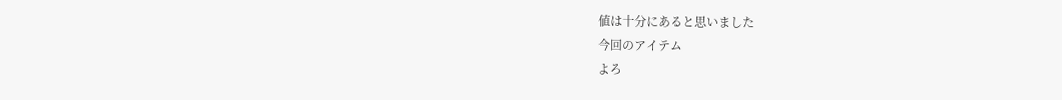値は十分にあると思いました
今回のアイテム
よろ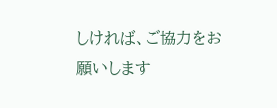しければ、ご協力をお願いします